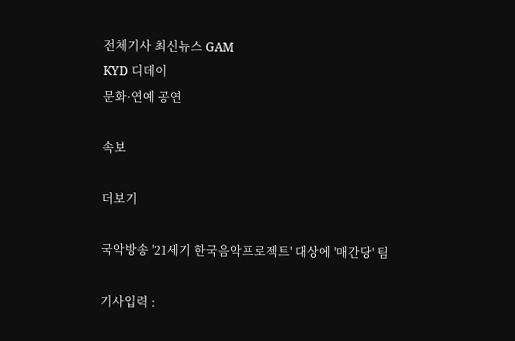전체기사 최신뉴스 GAM
KYD 디데이
문화·연예 공연

속보

더보기

국악방송 '21세기 한국음악프로젝트' 대상에 '매간당' 팀

기사입력 :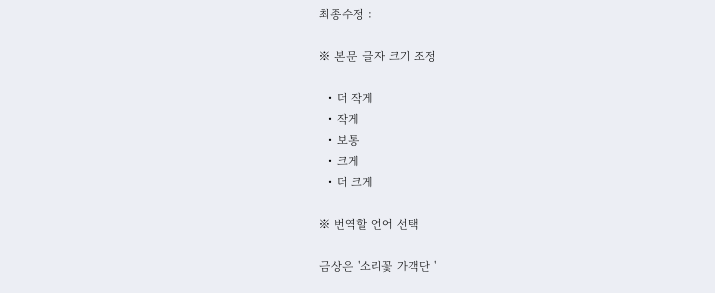최종수정 :

※ 본문 글자 크기 조정

  • 더 작게
  • 작게
  • 보통
  • 크게
  • 더 크게

※ 번역할 언어 선택

금상은 '소리꽃 가객단 '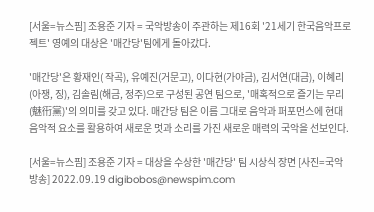[서울=뉴스핌] 조용준 기자 = 국악방송이 주관하는 제16회 '21세기 한국음악프로젝트' 영예의 대상은 '매간당'팀에게 돌아갔다.

'매간당'은 황재인( 작곡), 유예진(거문고), 이다현(가야금), 김서연(대금), 이혜리(아쟁, 징), 김솔림(해금, 정주)으로 구성된 공연 팀으로, '매혹적으로 즐기는 무리(魅衎黨)'의 의미를 갖고 있다. 매간당 팀은 이름 그대로 음악과 퍼포먼스에 현대음악적 요소를 활용하여 새로운 멋과 소리를 가진 새로운 매력의 국악을 선보인다.

[서울=뉴스핌] 조용준 기자 = 대상을 수상한 '매간당' 팀 시상식 장면 [사진=국악방송] 2022.09.19 digibobos@newspim.com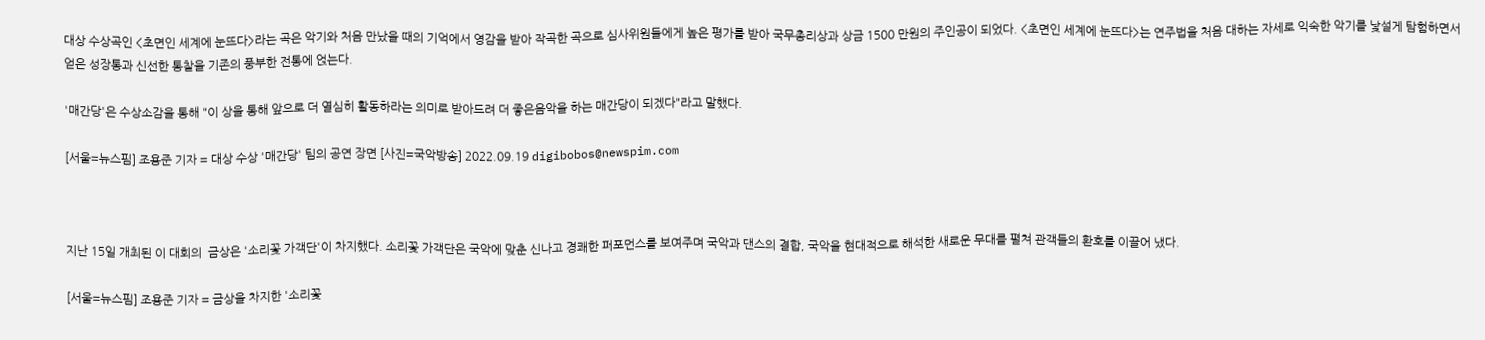대상 수상곡인 <초면인 세계에 눈뜨다>라는 곡은 악기와 처음 만났을 때의 기억에서 영감을 받아 작곡한 곡으로 심사위원들에게 높은 평가를 받아 국무총리상과 상금 1500 만원의 주인공이 되었다. <초면인 세계에 눈뜨다>는 연주법을 처음 대하는 자세로 익숙한 악기를 낯설게 탐험하면서 얻은 성장통과 신선한 통찰을 기존의 풍부한 전통에 얹는다.

'매간당'은 수상소감을 통해 "이 상을 통해 앞으로 더 열심히 활동하라는 의미로 받아드려 더 좋은음악을 하는 매간당이 되겠다"라고 말했다.

[서울=뉴스핌] 조용준 기자 = 대상 수상 '매간당' 팀의 공연 장면 [사진=국악방송] 2022.09.19 digibobos@newspim.com



지난 15일 개최된 이 대회의  금상은 '소리꽃 가객단'이 차지했다. 소리꽃 가객단은 국악에 맞춘 신나고 경쾌한 퍼포먼스를 보여주며 국악과 댄스의 결합, 국악을 현대적으로 해석한 새로운 무대를 펼쳐 관객들의 환호를 이끌어 냈다.

[서울=뉴스핌] 조용준 기자 = 금상을 차지한 '소리꽃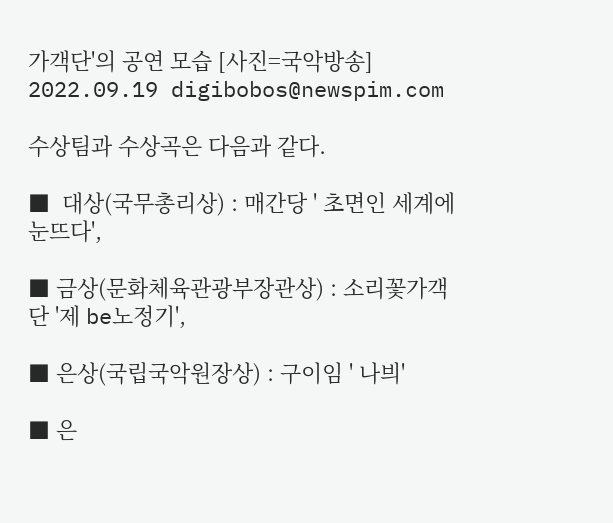가객단'의 공연 모습 [사진=국악방송] 2022.09.19 digibobos@newspim.com

수상팀과 수상곡은 다음과 같다.

■  대상(국무총리상) : 매간당 ' 초면인 세계에 눈뜨다',

■ 금상(문화체육관광부장관상) : 소리꽃가객단 '제 be노정기',

■ 은상(국립국악원장상) : 구이임 ' 나븨'

■ 은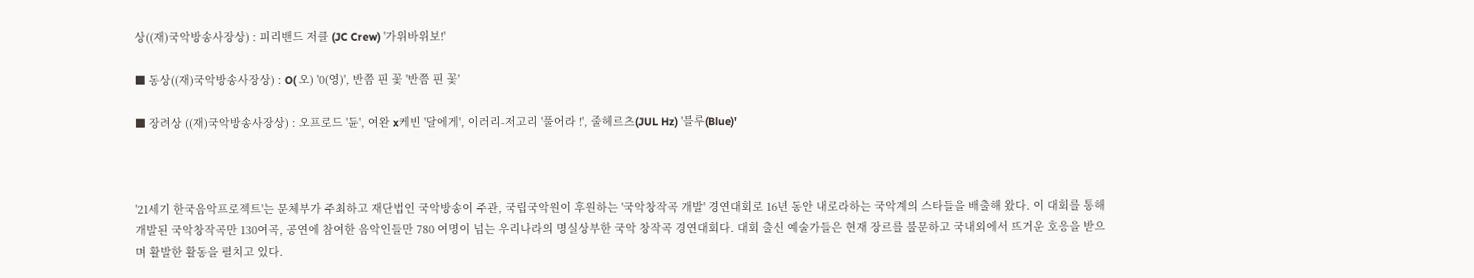상((재)국악방송사장상) : 피리밴드 저클 (JC Crew) '가위바위보!'

■ 동상((재)국악방송사장상) : O( 오) '0(영)', 반쯤 핀 꽃 '반쯤 핀 꽃'

■ 장려상 ((재)국악방송사장상) : 오프로드 '듄', 여완 x케빈 '달에게', 이러리-저고리 '풀어라 !', 줄헤르츠(JUL Hz) '블루(Blue)'



'21세기 한국음악프로젝트'는 문체부가 주최하고 재단법인 국악방송이 주관, 국립국악원이 후원하는 '국악창작곡 개발' 경연대회로 16년 동안 내로라하는 국악계의 스타들을 배출해 왔다. 이 대회를 통해 개발된 국악창작곡만 130여곡, 공연에 참여한 음악인들만 780 여명이 넘는 우리나라의 명실상부한 국악 창작곡 경연대회다. 대회 출신 예술가들은 현재 장르를 불문하고 국내외에서 뜨거운 호응을 받으며 활발한 활동을 펼치고 있다.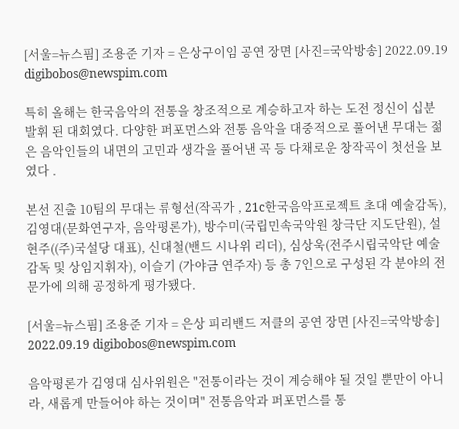[서울=뉴스핌] 조용준 기자 = 은상구이임 공연 장면 [사진=국악방송] 2022.09.19 digibobos@newspim.com

특히 올해는 한국음악의 전통을 창조적으로 계승하고자 하는 도전 정신이 십분 발휘 된 대회였다. 다양한 퍼포먼스와 전통 음악을 대중적으로 풀어낸 무대는 젊은 음악인들의 내면의 고민과 생각을 풀어낸 곡 등 다채로운 창작곡이 첫선을 보였다 .

본선 진출 10팀의 무대는 류형선(작곡가 , 21c한국음악프로젝트 초대 예술감독), 김영대(문화연구자, 음악평론가), 방수미(국립민속국악원 창극단 지도단원), 설현주((주)국설당 대표), 신대철(밴드 시나위 리더), 심상욱(전주시립국악단 예술감독 및 상임지휘자), 이슬기 (가야금 연주자) 등 총 7인으로 구성된 각 분야의 전문가에 의해 공정하게 평가됐다.

[서울=뉴스핌] 조용준 기자 = 은상 피리밴드 저클의 공연 장면 [사진=국악방송] 2022.09.19 digibobos@newspim.com

음악평론가 김영대 심사위원은 "전통이라는 것이 계승해야 될 것일 뿐만이 아니라, 새롭게 만들어야 하는 것이며" 전통음악과 퍼포먼스를 통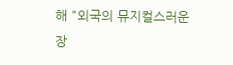해 "외국의 뮤지컬스러운 장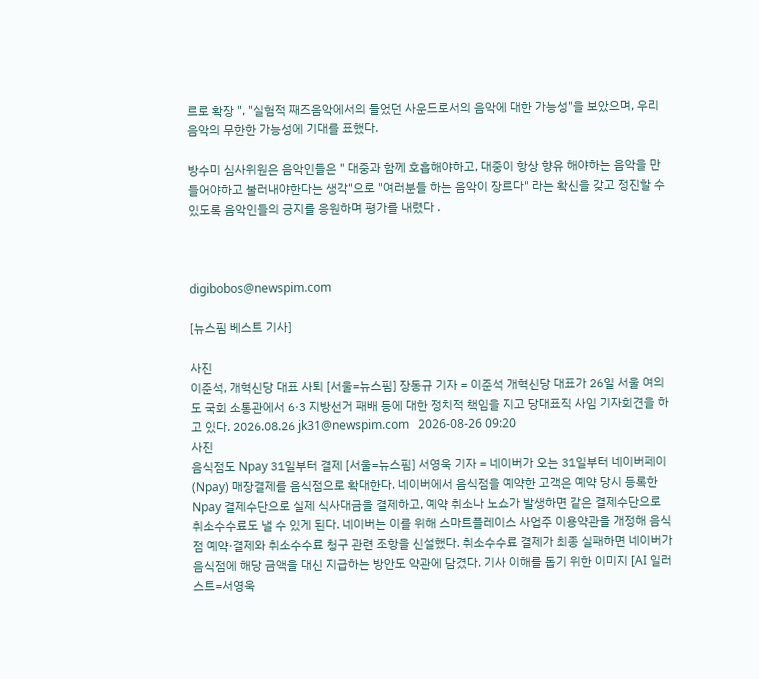르로 확장 ", "실험적 째즈음악에서의 들었던 사운드로서의 음악에 대한 가능성"을 보았으며, 우리 음악의 무한한 가능성에 기대를 표했다.

방수미 심사위원은 음악인들은 " 대중과 함께 호흡해야하고, 대중이 항상 향유 해야하는 음악을 만들어야하고 불러내야한다는 생각"으로 "여러분들 하는 음악이 장르다" 라는 확신을 갖고 정진할 수 있도록 음악인들의 긍지를 응원하며 평가를 내렸다 .



digibobos@newspim.com

[뉴스핌 베스트 기사]

사진
이준석, 개혁신당 대표 사퇴 [서울=뉴스핌] 장동규 기자 = 이준석 개혁신당 대표가 26일 서울 여의도 국회 소통관에서 6·3 지방선거 패배 등에 대한 정치적 책임을 지고 당대표직 사임 기자회견을 하고 있다. 2026.08.26 jk31@newspim.com   2026-08-26 09:20
사진
음식점도 Npay 31일부터 결제 [서울=뉴스핌] 서영욱 기자 = 네이버가 오는 31일부터 네이버페이(Npay) 매장결제를 음식점으로 확대한다. 네이버에서 음식점을 예약한 고객은 예약 당시 등록한 Npay 결제수단으로 실제 식사대금을 결제하고, 예약 취소나 노쇼가 발생하면 같은 결제수단으로 취소수수료도 낼 수 있게 된다. 네이버는 이를 위해 스마트플레이스 사업주 이용약관을 개정해 음식점 예약·결제와 취소수수료 청구 관련 조항을 신설했다. 취소수수료 결제가 최종 실패하면 네이버가 음식점에 해당 금액을 대신 지급하는 방안도 약관에 담겼다. 기사 이해를 돕기 위한 이미지 [AI 일러스트=서영욱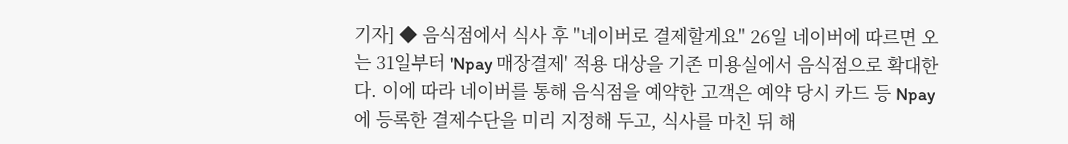기자] ◆ 음식점에서 식사 후 "네이버로 결제할게요" 26일 네이버에 따르면 오는 31일부터 'Npay 매장결제' 적용 대상을 기존 미용실에서 음식점으로 확대한다. 이에 따라 네이버를 통해 음식점을 예약한 고객은 예약 당시 카드 등 Npay에 등록한 결제수단을 미리 지정해 두고, 식사를 마친 뒤 해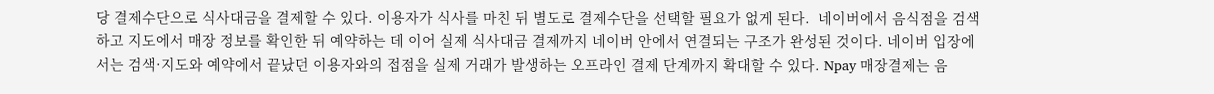당 결제수단으로 식사대금을 결제할 수 있다. 이용자가 식사를 마친 뒤 별도로 결제수단을 선택할 필요가 없게 된다.  네이버에서 음식점을 검색하고 지도에서 매장 정보를 확인한 뒤 예약하는 데 이어 실제 식사대금 결제까지 네이버 안에서 연결되는 구조가 완성된 것이다. 네이버 입장에서는 검색·지도와 예약에서 끝났던 이용자와의 접점을 실제 거래가 발생하는 오프라인 결제 단계까지 확대할 수 있다. Npay 매장결제는 음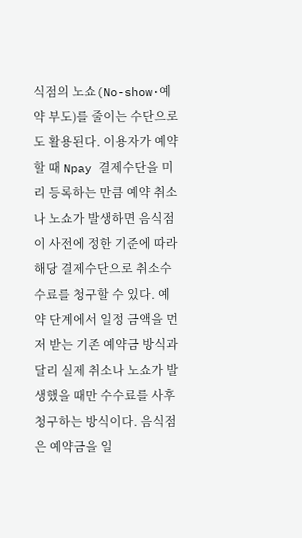식점의 노쇼(No-show·예약 부도)를 줄이는 수단으로도 활용된다. 이용자가 예약할 때 Npay 결제수단을 미리 등록하는 만큼 예약 취소나 노쇼가 발생하면 음식점이 사전에 정한 기준에 따라 해당 결제수단으로 취소수수료를 청구할 수 있다. 예약 단계에서 일정 금액을 먼저 받는 기존 예약금 방식과 달리 실제 취소나 노쇼가 발생했을 때만 수수료를 사후 청구하는 방식이다. 음식점은 예약금을 일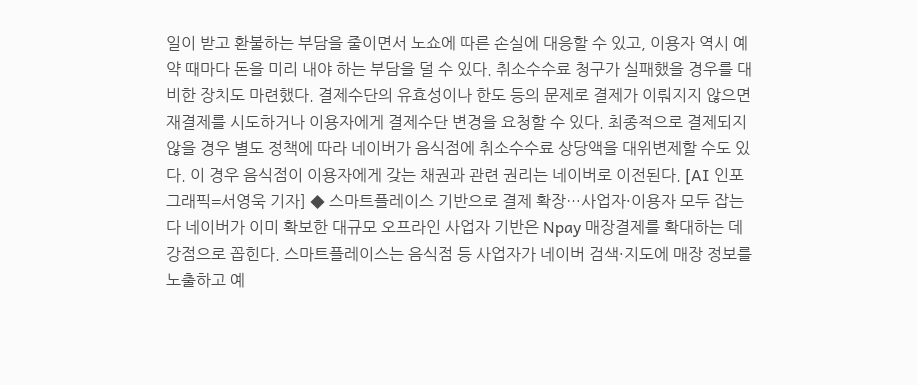일이 받고 환불하는 부담을 줄이면서 노쇼에 따른 손실에 대응할 수 있고, 이용자 역시 예약 때마다 돈을 미리 내야 하는 부담을 덜 수 있다. 취소수수료 청구가 실패했을 경우를 대비한 장치도 마련했다. 결제수단의 유효성이나 한도 등의 문제로 결제가 이뤄지지 않으면 재결제를 시도하거나 이용자에게 결제수단 변경을 요청할 수 있다. 최종적으로 결제되지 않을 경우 별도 정책에 따라 네이버가 음식점에 취소수수료 상당액을 대위변제할 수도 있다. 이 경우 음식점이 이용자에게 갖는 채권과 관련 권리는 네이버로 이전된다. [AI 인포그래픽=서영욱 기자] ◆ 스마트플레이스 기반으로 결제 확장…사업자·이용자 모두 잡는다 네이버가 이미 확보한 대규모 오프라인 사업자 기반은 Npay 매장결제를 확대하는 데 강점으로 꼽힌다. 스마트플레이스는 음식점 등 사업자가 네이버 검색·지도에 매장 정보를 노출하고 예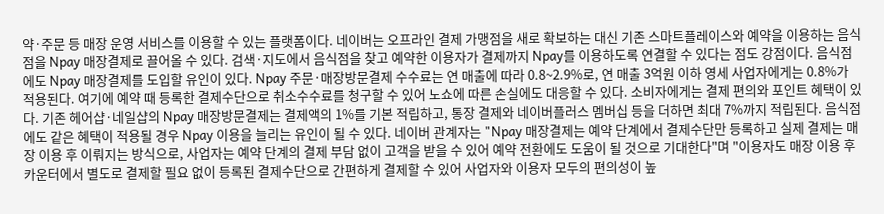약·주문 등 매장 운영 서비스를 이용할 수 있는 플랫폼이다. 네이버는 오프라인 결제 가맹점을 새로 확보하는 대신 기존 스마트플레이스와 예약을 이용하는 음식점을 Npay 매장결제로 끌어올 수 있다. 검색·지도에서 음식점을 찾고 예약한 이용자가 결제까지 Npay를 이용하도록 연결할 수 있다는 점도 강점이다. 음식점에도 Npay 매장결제를 도입할 유인이 있다. Npay 주문·매장방문결제 수수료는 연 매출에 따라 0.8~2.9%로, 연 매출 3억원 이하 영세 사업자에게는 0.8%가 적용된다. 여기에 예약 때 등록한 결제수단으로 취소수수료를 청구할 수 있어 노쇼에 따른 손실에도 대응할 수 있다. 소비자에게는 결제 편의와 포인트 혜택이 있다. 기존 헤어샵·네일샵의 Npay 매장방문결제는 결제액의 1%를 기본 적립하고, 통장 결제와 네이버플러스 멤버십 등을 더하면 최대 7%까지 적립된다. 음식점에도 같은 혜택이 적용될 경우 Npay 이용을 늘리는 유인이 될 수 있다. 네이버 관계자는 "Npay 매장결제는 예약 단계에서 결제수단만 등록하고 실제 결제는 매장 이용 후 이뤄지는 방식으로, 사업자는 예약 단계의 결제 부담 없이 고객을 받을 수 있어 예약 전환에도 도움이 될 것으로 기대한다"며 "이용자도 매장 이용 후 카운터에서 별도로 결제할 필요 없이 등록된 결제수단으로 간편하게 결제할 수 있어 사업자와 이용자 모두의 편의성이 높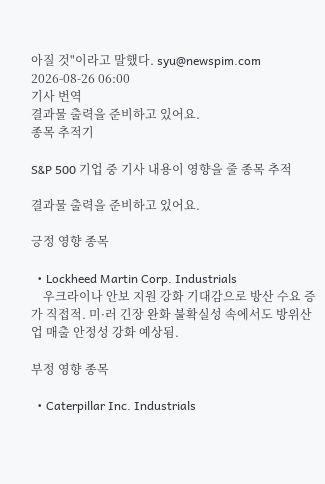아질 것"이라고 말했다. syu@newspim.com 2026-08-26 06:00
기사 번역
결과물 출력을 준비하고 있어요.
종목 추적기

S&P 500 기업 중 기사 내용이 영향을 줄 종목 추적

결과물 출력을 준비하고 있어요.

긍정 영향 종목

  • Lockheed Martin Corp. Industrials
    우크라이나 안보 지원 강화 기대감으로 방산 수요 증가 직접적. 미·러 긴장 완화 불확실성 속에서도 방위산업 매출 안정성 강화 예상됨.

부정 영향 종목

  • Caterpillar Inc. Industrials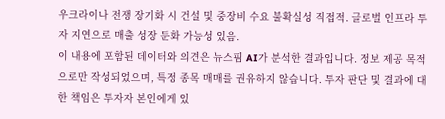우크라이나 전쟁 장기화 시 건설 및 중장비 수요 불확실성 직접적. 글로벌 인프라 투자 지연으로 매출 성장 둔화 가능성 있음.
이 내용에 포함된 데이터와 의견은 뉴스핌 AI가 분석한 결과입니다. 정보 제공 목적으로만 작성되었으며, 특정 종목 매매를 권유하지 않습니다. 투자 판단 및 결과에 대한 책임은 투자자 본인에게 있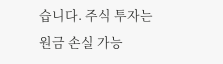습니다. 주식 투자는 원금 손실 가능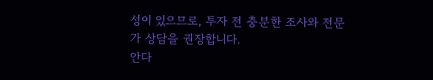성이 있으므로, 투자 전 충분한 조사와 전문가 상담을 권장합니다.
안다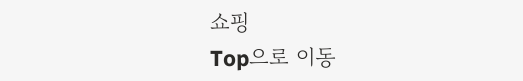쇼핑
Top으로 이동